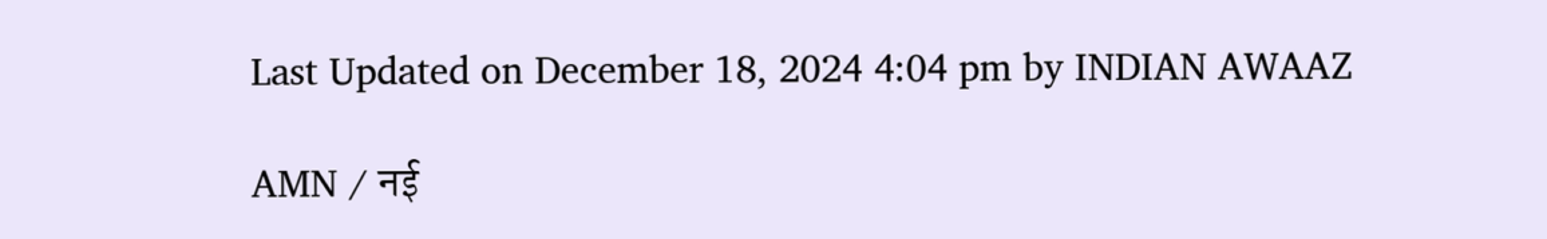Last Updated on December 18, 2024 4:04 pm by INDIAN AWAAZ

AMN / नई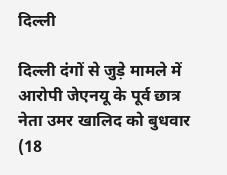दिल्ली

दिल्ली दंगों से जुड़े मामले में आरोपी जेएनयू के पूर्व छात्र नेता उमर खालिद को बुधवार (18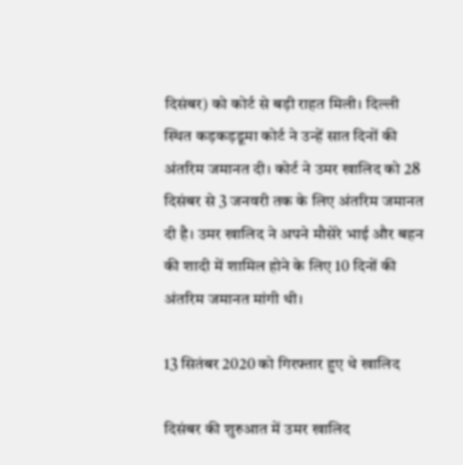दिसंबर) को कोर्ट से बड़ी राहत मिली। दिल्ली स्थित कड़कड़डूमा कोर्ट ने उन्हें सात दिनों की अंतरिम जमानत दी। कोर्ट ने उमर खालिद को 28 दिसंबर से 3 जनवरी तक के लिए अंतरिम जमानत दी है। उमर खालिद ने अपने मौसेरे भाई और बहन की शादी में शामिल होने के लिए 10 दिनों की अंतरिम जमानत मांगी थी।

13 सितंबर 2020 को गिरफ्तार हुए थे खालिद

दिसंबर की शुरुआत में उमर खालिद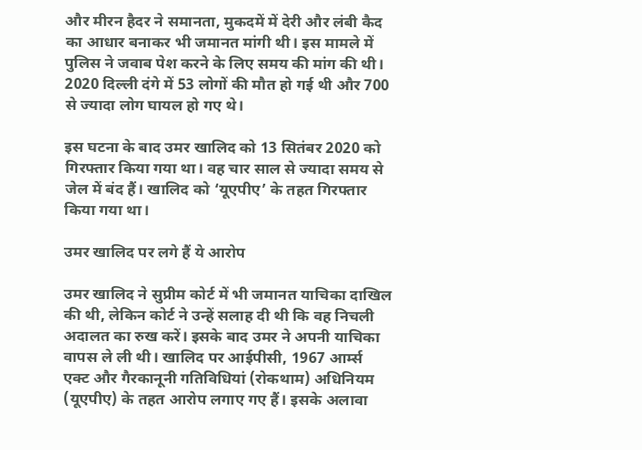और मीरन हैदर ने समानता, मुकदमें में देरी और लंबी कैद का आधार बनाकर भी जमानत मांगी थी। इस मामले में पुलिस ने जवाब पेश करने के लिए समय की मांग की थी। 2020 दिल्ली दंगे में 53 लोगों की मौत हो गई थी और 700 से ज्यादा लोग घायल हो गए थे।

इस घटना के बाद उमर खालिद को 13 सितंबर 2020 को गिरफ्तार किया गया था। वह चार साल से ज्यादा समय से जेल में बंद हैं। खालिद को ‘यूएपीए’ के तहत गिरफ्तार किया गया था।

उमर खालिद पर लगे हैं ये आरोप

उमर खालिद ने सुप्रीम कोर्ट में भी जमानत याचिका दाखिल की थी, लेकिन कोर्ट ने उन्हें सलाह दी थी कि वह निचली अदालत का रुख करें। इसके बाद उमर ने अपनी याचिका वापस ले ली थी। खालिद पर आईपीसी, 1967 आर्म्स एक्ट और गैरकानूनी गतिविधियां (रोकथाम) अधिनियम (यूएपीए) के तहत आरोप लगाए गए हैं। इसके अलावा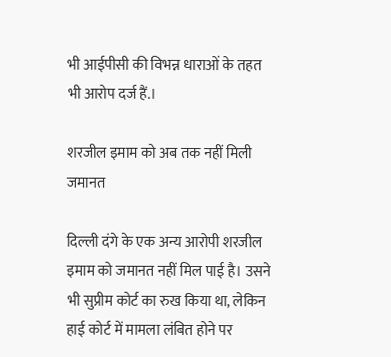भी आईपीसी की विभन्न धाराओं के तहत भी आरोप दर्ज हैं.।

शरजील इमाम को अब तक नहीं मिली जमानत

दिल्ली दंगे के एक अन्य आरोपी शरजील इमाम को जमानत नहीं मिल पाई है। उसने भी सुप्रीम कोर्ट का रुख किया था, लेकिन हाई कोर्ट में मामला लंबित होने पर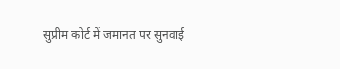सुप्रीम कोर्ट में जमानत पर सुनवाई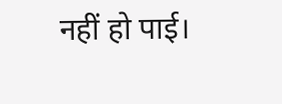नहीं हो पाई।